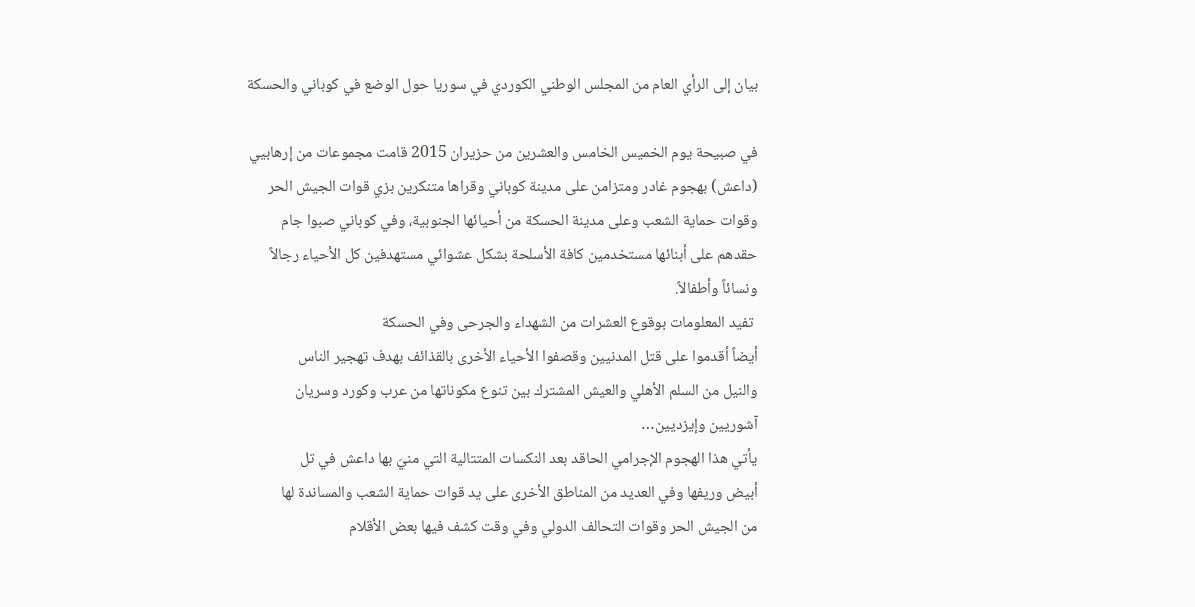بيان إلى الرأي العام من المجلس الوطني الكوردي في سوريا حول الوضع في كوباني والحسكة

في صبيحة يوم الخميس الخامس والعشرين من حزيران 2015 قامت مجموعات من إرهابيي (داعش) بهجوم غادر ومتزامن على مدينة كوباني وقراها متنكرين بزي قوات الجيش الحر
وقوات حماية الشعب وعلى مدينة الحسكة من أحيائها الجنوبية، وفي كوباني صبوا جام
حقدهم على أبنائها مستخدمين كافة الأسلحة بشكل عشوائي مستهدفين كل الأحياء رجالاً
ونسائاً وأطفالاً.
 تفيد المعلومات بوقوع العشرات من الشهداء والجرحى وفي الحسكة
أيضاً أقدموا على قتل المدنيين وقصفوا الأحياء الأخرى بالقذائف بهدف تهجير الناس
والنيل من السلم الأهلي والعيش المشترك بين تنوع مكوناتها من عرب وكورد وسريان
آشوريين وإيزديين…
يأتي هذا الهجوم الإجرامي الحاقد بعد النكسات المتتالية التي منيَ بها داعش في تل
أبيض وريفها وفي العديد من المناطق الأخرى على يد قوات حماية الشعب والمساندة لها
من الجيش الحر وقوات التحالف الدولي وفي وقت كشف فيها بعض الأقلام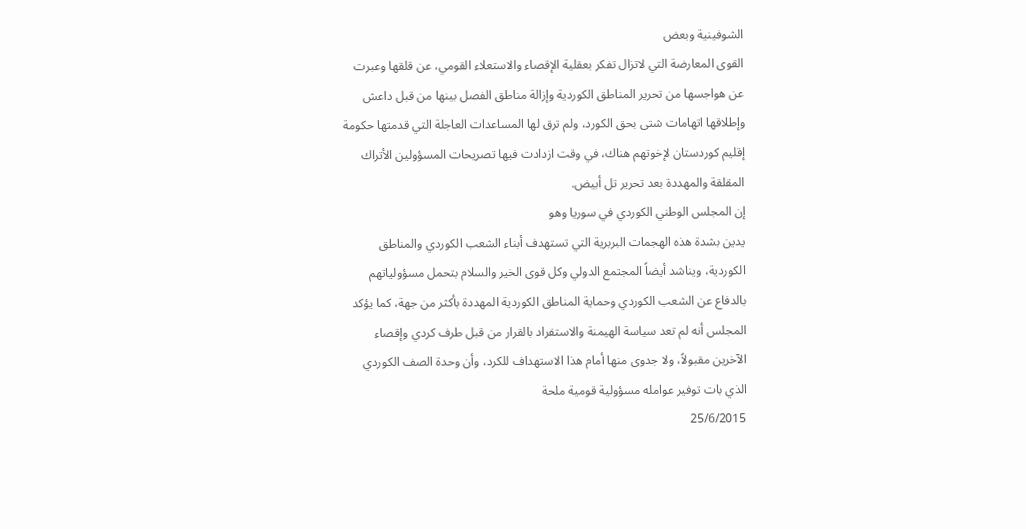الشوفينية وبعض
القوى المعارضة التي لاتزال تفكر بعقلية الإقصاء والاستعلاء القومي، عن قلقها وعبرت
عن هواجسها من تحرير المناطق الكوردية وإزالة مناطق الفصل بينها من قبل داعش
وإطلاقها اتهامات شتى بحق الكورد، ولم ترق لها المساعدات العاجلة التي قدمتها حكومة
إقليم كوردستان لإخوتهم هناك، في وقت ازدادت فيها تصريحات المسؤولين الأتراك
المقلقة والمهددة بعد تحرير تل أبيض.
إن المجلس الوطني الكوردي في سوريا وهو
يدين بشدة هذه الهجمات البربرية التي تستهدف أبناء الشعب الكوردي والمناطق
الكوردية، ويناشد أيضاً المجتمع الدولي وكل قوى الخير والسلام بتحمل مسؤولياتهم
بالدفاع عن الشعب الكوردي وحماية المناطق الكوردية المهددة بأكثر من جهة، كما يؤكد
المجلس أنه لم تعد سياسة الهيمنة والاستفراد بالقرار من قبل طرف كردي وإقصاء
الآخرين مقبولاً، ولا جدوى منها أمام هذا الاستهداف للكرد، وأن وحدة الصف الكوردي
الذي بات توفير عوامله مسؤولية قومية ملحة
25/6/2015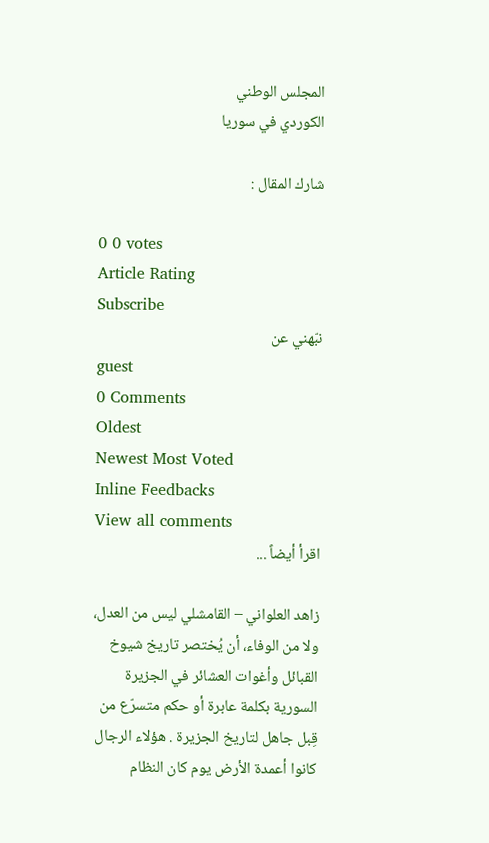المجلس الوطني
الكوردي في سوريا

شارك المقال :

0 0 votes
Article Rating
Subscribe
نبّهني عن
guest
0 Comments
Oldest
Newest Most Voted
Inline Feedbacks
View all comments
اقرأ أيضاً ...

زاهد العلواني – القامشلي ليس من العدل، ولا من الوفاء، أن يُختصر تاريخ شيوخ القبائل وأغوات العشائر في الجزيرة السورية بكلمة عابرة أو حكم متسرّع من قِبل جاهل لتاريخ الجزيرة . هؤلاء الرجال كانوا أعمدة الأرض يوم كان النظام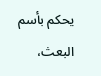يحكم بأسم البعث،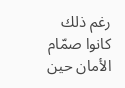رغم ذلك كانوا صمّام الأمان حين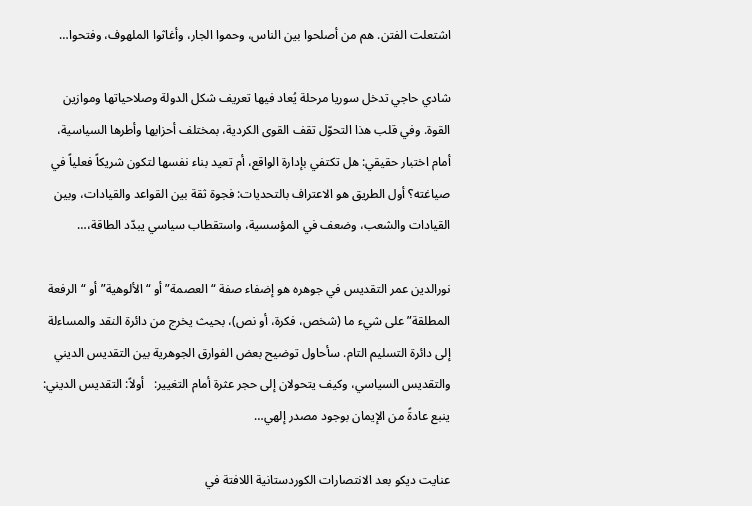اشتعلت الفتن. هم من أصلحوا بين الناس، وحموا الجار، وأغاثوا الملهوف، وفتحوا…

شادي حاجي تدخل سوريا مرحلة يُعاد فيها تعريف شكل الدولة وصلاحياتها وموازين القوة. وفي قلب هذا التحوّل تقف القوى الكردية، بمختلف أحزابها وأطرها السياسية، أمام اختبار حقيقي: هل تكتفي بإدارة الواقع، أم تعيد بناء نفسها لتكون شريكاً فعلياً في صياغته؟ أول الطريق هو الاعتراف بالتحديات: فجوة ثقة بين القواعد والقيادات، وبين القيادات والشعب، وضعف في المؤسسية، واستقطاب سياسي يبدّد الطاقة،…

نورالدين عمر التقديس في جوهره هو إضفاء صفة “العصمة” أو “الألوهية” أو “الرفعة المطلقة” على شيء ما (شخص، فكرة، أو نص)، بحيث يخرج من دائرة النقد والمساءلة إلى دائرة التسليم التام. سأحاول توضيح بعض الفوارق الجوهرية بين التقديس الديني والتقديس السياسي، وكيف يتحولان إلى حجر عثرة أمام التغيير:   أولاً: التقديس الديني: ينبع عادةً من الإيمان بوجود مصدر إلهي…

عنايت ديكو بعد الانتصارات الكوردستانية اللافتة في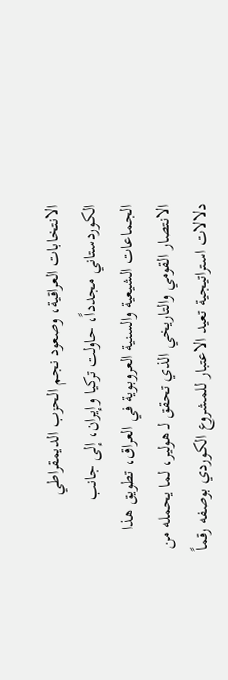الانتخابات العراقية، وصعود نجم الحزب الديمقراطي الكوردستاني مجدداً، حاولت تركيا وإيران، إلى جانب الجماعات الشيعية والسنية العروبوية في العراق، تطويق هذا الانتصار القومي والتاريخي الذي تحقق لـ هولير، لما يحمله من دلالات استراتيجية تعيد الاعتبار للمشروع الكوردي بوصفه رقماً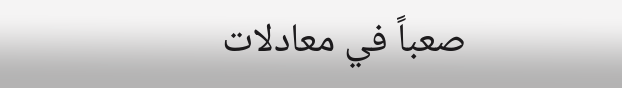صعباً في معادلات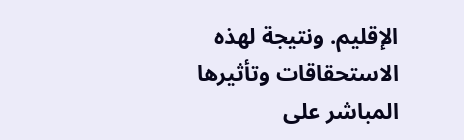الإقليم. ونتيجة لهذه الاستحقاقات وتأثيرها المباشر على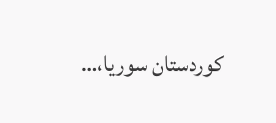كوردستان سوريا،…